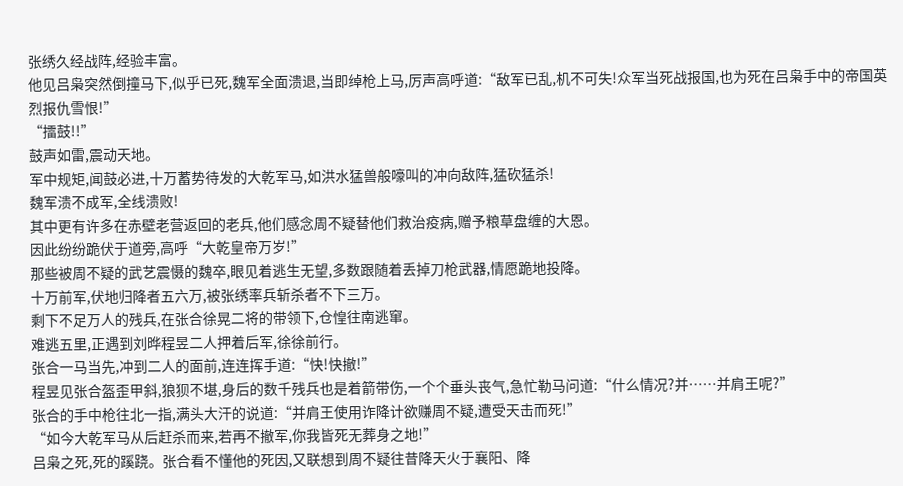张绣久经战阵,经验丰富。
他见吕枭突然倒撞马下,似乎已死,魏军全面溃退,当即绰枪上马,厉声高呼道:“敌军已乱,机不可失!众军当死战报国,也为死在吕枭手中的帝国英烈报仇雪恨!”
“擂鼓!!”
鼓声如雷,震动天地。
军中规矩,闻鼓必进,十万蓄势待发的大乾军马,如洪水猛兽般嚎叫的冲向敌阵,猛砍猛杀!
魏军溃不成军,全线溃败!
其中更有许多在赤壁老营返回的老兵,他们感念周不疑替他们救治疫病,赠予粮草盘缠的大恩。
因此纷纷跪伏于道旁,高呼“大乾皇帝万岁!”
那些被周不疑的武艺震慑的魏卒,眼见着逃生无望,多数跟随着丢掉刀枪武器,情愿跪地投降。
十万前军,伏地归降者五六万,被张绣率兵斩杀者不下三万。
剩下不足万人的残兵,在张合徐晃二将的带领下,仓惶往南逃窜。
难逃五里,正遇到刘晔程昱二人押着后军,徐徐前行。
张合一马当先,冲到二人的面前,连连挥手道:“快!快撤!”
程昱见张合盔歪甲斜,狼狈不堪,身后的数千残兵也是着箭带伤,一个个垂头丧气,急忙勒马问道:“什么情况?并……并肩王呢?”
张合的手中枪往北一指,满头大汗的说道:“并肩王使用诈降计欲赚周不疑,遭受天击而死!”
“如今大乾军马从后赶杀而来,若再不撤军,你我皆死无葬身之地!”
吕枭之死,死的蹊跷。张合看不懂他的死因,又联想到周不疑往昔降天火于襄阳、降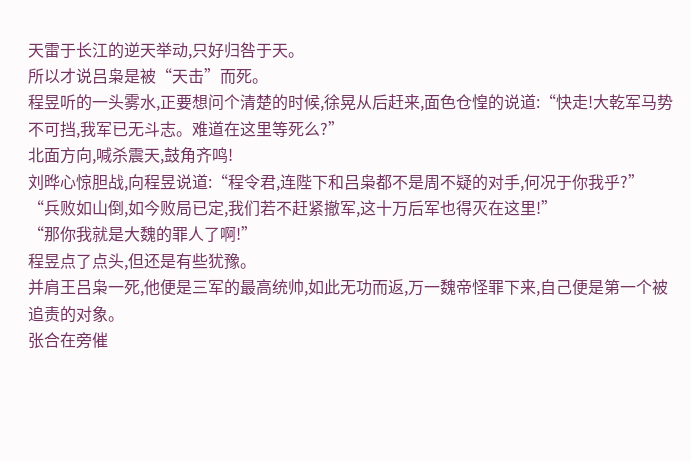天雷于长江的逆天举动,只好归咎于天。
所以才说吕枭是被“天击”而死。
程昱听的一头雾水,正要想问个清楚的时候,徐晃从后赶来,面色仓惶的说道:“快走!大乾军马势不可挡,我军已无斗志。难道在这里等死么?”
北面方向,喊杀震天,鼓角齐鸣!
刘晔心惊胆战,向程昱说道:“程令君,连陛下和吕枭都不是周不疑的对手,何况于你我乎?”
“兵败如山倒,如今败局已定,我们若不赶紧撤军,这十万后军也得灭在这里!”
“那你我就是大魏的罪人了啊!”
程昱点了点头,但还是有些犹豫。
并肩王吕枭一死,他便是三军的最高统帅,如此无功而返,万一魏帝怪罪下来,自己便是第一个被追责的对象。
张合在旁催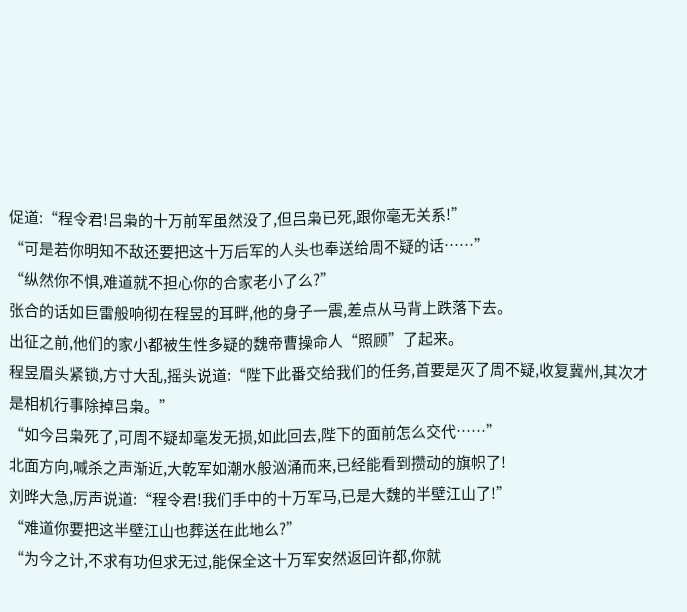促道:“程令君!吕枭的十万前军虽然没了,但吕枭已死,跟你毫无关系!”
“可是若你明知不敌还要把这十万后军的人头也奉送给周不疑的话……”
“纵然你不惧,难道就不担心你的合家老小了么?”
张合的话如巨雷般响彻在程昱的耳畔,他的身子一震,差点从马背上跌落下去。
出征之前,他们的家小都被生性多疑的魏帝曹操命人“照顾”了起来。
程昱眉头紧锁,方寸大乱,摇头说道:“陛下此番交给我们的任务,首要是灭了周不疑,收复冀州,其次才是相机行事除掉吕枭。”
“如今吕枭死了,可周不疑却毫发无损,如此回去,陛下的面前怎么交代……”
北面方向,喊杀之声渐近,大乾军如潮水般汹涌而来,已经能看到攒动的旗帜了!
刘晔大急,厉声说道:“程令君!我们手中的十万军马,已是大魏的半壁江山了!”
“难道你要把这半壁江山也葬送在此地么?”
“为今之计,不求有功但求无过,能保全这十万军安然返回许都,你就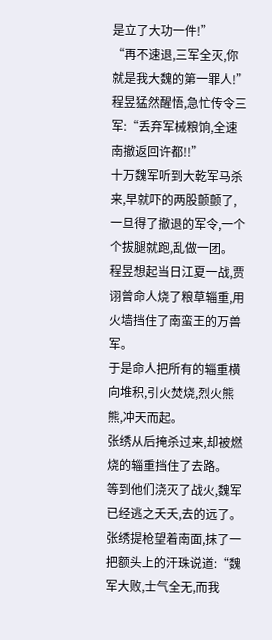是立了大功一件!”
“再不速退,三军全灭,你就是我大魏的第一罪人!”
程昱猛然醒悟,急忙传令三军:“丢弃军械粮饷,全速南撤返回许都!!”
十万魏军听到大乾军马杀来,早就吓的两股颤颤了,一旦得了撤退的军令,一个个拔腿就跑,乱做一团。
程昱想起当日江夏一战,贾诩曾命人烧了粮草辎重,用火墙挡住了南蛮王的万兽军。
于是命人把所有的辎重横向堆积,引火焚烧,烈火熊熊,冲天而起。
张绣从后掩杀过来,却被燃烧的辎重挡住了去路。
等到他们浇灭了战火,魏军已经逃之夭夭,去的远了。
张绣提枪望着南面,抹了一把额头上的汗珠说道:“魏军大败,士气全无,而我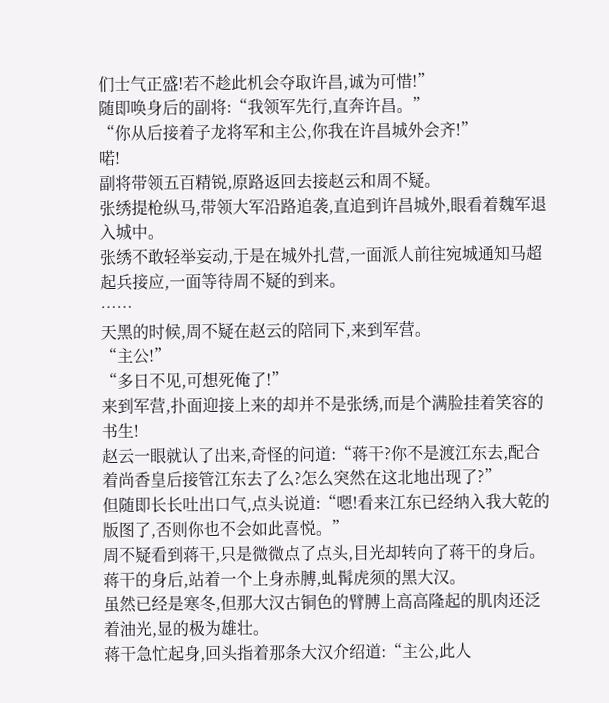们士气正盛!若不趁此机会夺取许昌,诚为可惜!”
随即唤身后的副将:“我领军先行,直奔许昌。”
“你从后接着子龙将军和主公,你我在许昌城外会齐!”
喏!
副将带领五百精锐,原路返回去接赵云和周不疑。
张绣提枪纵马,带领大军沿路追袭,直追到许昌城外,眼看着魏军退入城中。
张绣不敢轻举妄动,于是在城外扎营,一面派人前往宛城通知马超起兵接应,一面等待周不疑的到来。
……
天黑的时候,周不疑在赵云的陪同下,来到军营。
“主公!”
“多日不见,可想死俺了!”
来到军营,扑面迎接上来的却并不是张绣,而是个满脸挂着笑容的书生!
赵云一眼就认了出来,奇怪的问道:“蒋干?你不是渡江东去,配合着尚香皇后接管江东去了么?怎么突然在这北地出现了?”
但随即长长吐出口气,点头说道:“嗯!看来江东已经纳入我大乾的版图了,否则你也不会如此喜悦。”
周不疑看到蒋干,只是微微点了点头,目光却转向了蒋干的身后。
蒋干的身后,站着一个上身赤膊,虬髯虎须的黑大汉。
虽然已经是寒冬,但那大汉古铜色的臂膊上高高隆起的肌肉还泛着油光,显的极为雄壮。
蒋干急忙起身,回头指着那条大汉介绍道:“主公,此人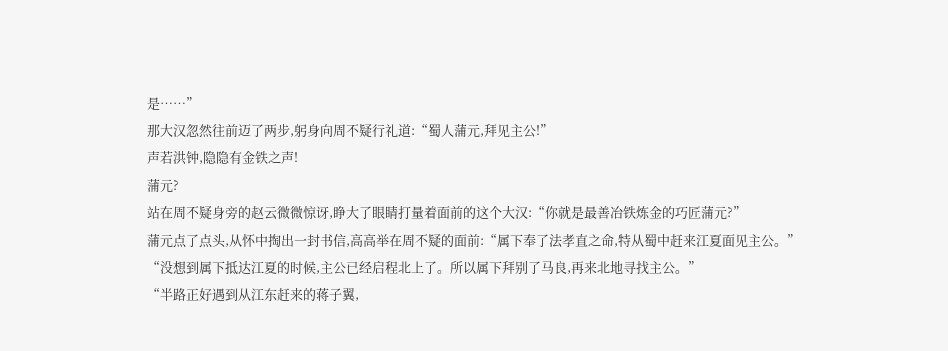是……”
那大汉忽然往前迈了两步,躬身向周不疑行礼道:“蜀人蒲元,拜见主公!”
声若洪钟,隐隐有金铁之声!
蒲元?
站在周不疑身旁的赵云微微惊讶,睁大了眼睛打量着面前的这个大汉:“你就是最善冶铁炼金的巧匠蒲元?”
蒲元点了点头,从怀中掏出一封书信,高高举在周不疑的面前:“属下奉了法孝直之命,特从蜀中赶来江夏面见主公。”
“没想到属下抵达江夏的时候,主公已经启程北上了。所以属下拜别了马良,再来北地寻找主公。”
“半路正好遇到从江东赶来的蒋子翼,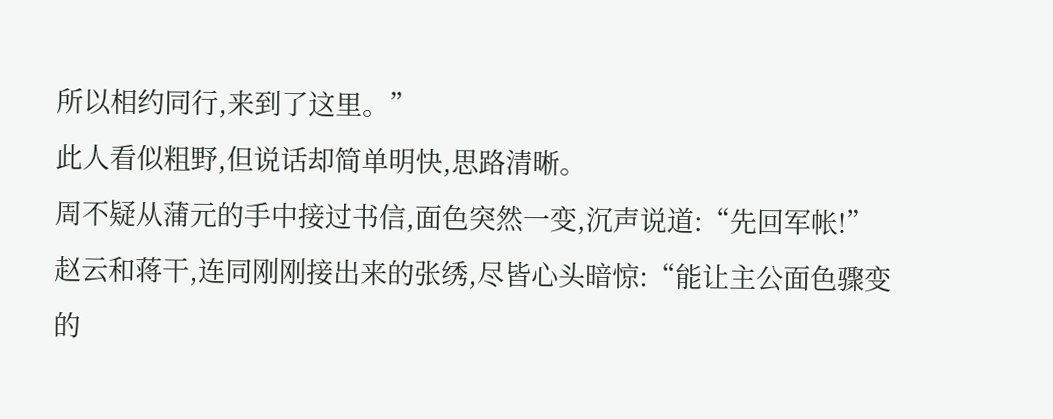所以相约同行,来到了这里。”
此人看似粗野,但说话却简单明快,思路清晰。
周不疑从蒲元的手中接过书信,面色突然一变,沉声说道:“先回军帐!”
赵云和蒋干,连同刚刚接出来的张绣,尽皆心头暗惊:“能让主公面色骤变的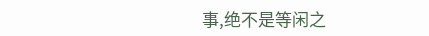事,绝不是等闲之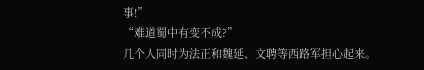事!”
“难道蜀中有变不成?”
几个人同时为法正和魏延、文聘等西路军担心起来。